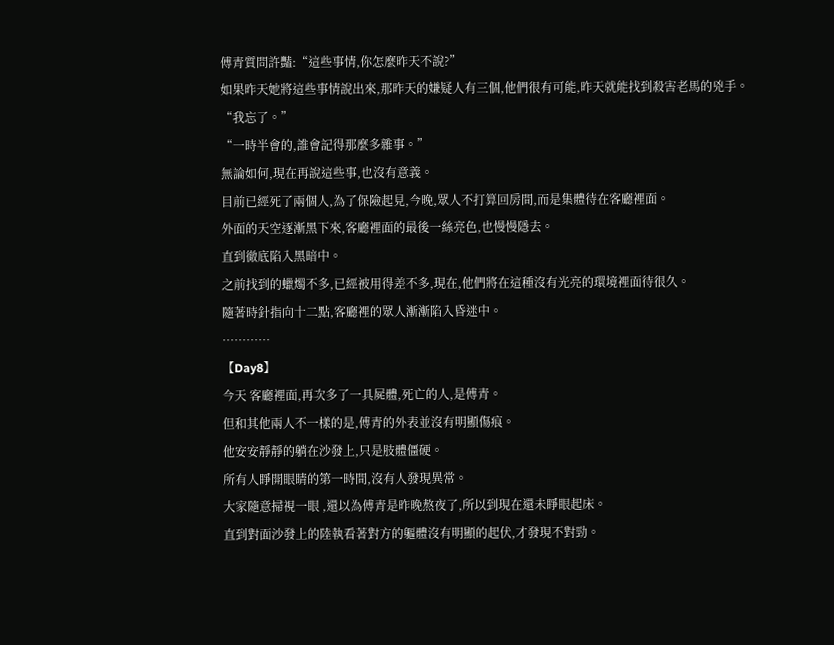傅青質問許豔:“這些事情,你怎麼昨天不說?”
如果昨天她將這些事情說出來,那昨天的嫌疑人有三個,他們很有可能,昨天就能找到殺害老馬的兇手。
“我忘了。”
“一時半會的,誰會記得那麼多雜事。”
無論如何,現在再說這些事,也沒有意義。
目前已經死了兩個人,為了保險起見,今晚,眾人不打算回房間,而是集體待在客廳裡面。
外面的天空逐漸黑下來,客廳裡面的最後一絲亮色,也慢慢隱去。
直到徹底陷入黑暗中。
之前找到的蠟燭不多,已經被用得差不多,現在,他們將在這種沒有光亮的環境裡面待很久。
隨著時針指向十二點,客廳裡的眾人漸漸陷入昏迷中。
…………
【Day8】
今天 客廳裡面,再次多了一具屍體,死亡的人,是傅青。
但和其他兩人不一樣的是,傅青的外表並沒有明顯傷痕。
他安安靜靜的躺在沙發上,只是肢體僵硬。
所有人睜開眼睛的第一時間,沒有人發現異常。
大家隨意掃視一眼 ,還以為傅青是昨晚熬夜了,所以到現在還未睜眼起床。
直到對面沙發上的陸執看著對方的軀體沒有明顯的起伏,才發現不對勁。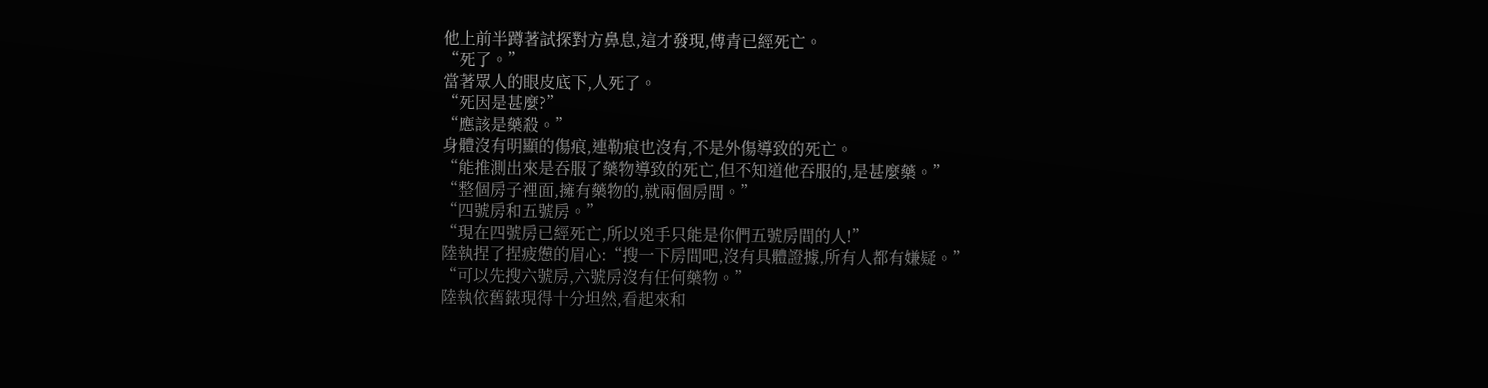他上前半蹲著試探對方鼻息,這才發現,傅青已經死亡。
“死了。”
當著眾人的眼皮底下,人死了。
“死因是甚麼?”
“應該是藥殺。”
身體沒有明顯的傷痕,連勒痕也沒有,不是外傷導致的死亡。
“能推測出來是吞服了藥物導致的死亡,但不知道他吞服的,是甚麼藥。”
“整個房子裡面,擁有藥物的,就兩個房間。”
“四號房和五號房。”
“現在四號房已經死亡,所以兇手只能是你們五號房間的人!”
陸執捏了捏疲憊的眉心:“搜一下房間吧,沒有具體證據,所有人都有嫌疑。”
“可以先搜六號房,六號房沒有任何藥物。”
陸執依舊錶現得十分坦然,看起來和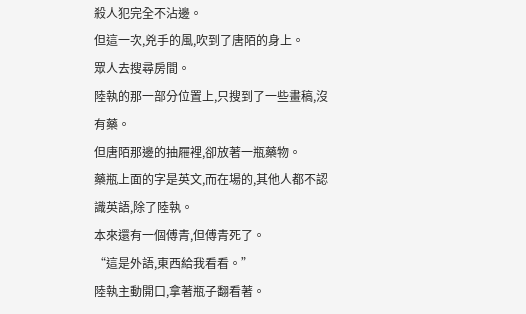殺人犯完全不沾邊。
但這一次,兇手的風,吹到了唐陌的身上。
眾人去搜尋房間。
陸執的那一部分位置上,只搜到了一些畫稿,沒有藥。
但唐陌那邊的抽屜裡,卻放著一瓶藥物。
藥瓶上面的字是英文,而在場的,其他人都不認識英語,除了陸執。
本來還有一個傅青,但傅青死了。
“這是外語,東西給我看看。”
陸執主動開口,拿著瓶子翻看著。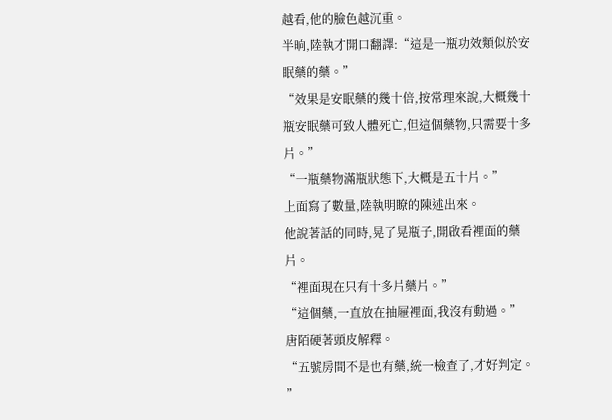越看,他的臉色越沉重。
半晌,陸執才開口翻譯:“這是一瓶功效類似於安眠藥的藥。”
“效果是安眠藥的幾十倍,按常理來說,大概幾十瓶安眠藥可致人體死亡,但這個藥物,只需要十多片。”
“一瓶藥物滿瓶狀態下,大概是五十片。”
上面寫了數量,陸執明瞭的陳述出來。
他說著話的同時,晃了晃瓶子,開啟看裡面的藥片。
“裡面現在只有十多片藥片。”
“這個藥,一直放在抽屜裡面,我沒有動過。”
唐陌硬著頭皮解釋。
“五號房間不是也有藥,統一檢查了,才好判定。 ”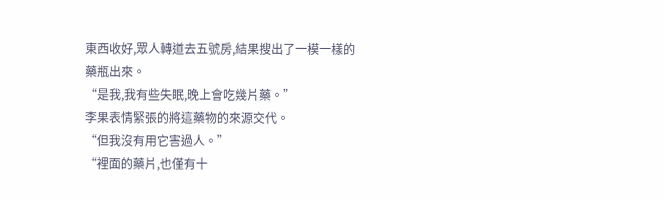東西收好,眾人轉道去五號房,結果搜出了一模一樣的藥瓶出來。
“是我,我有些失眠,晚上會吃幾片藥。”
李果表情緊張的將這藥物的來源交代。
“但我沒有用它害過人。”
“裡面的藥片,也僅有十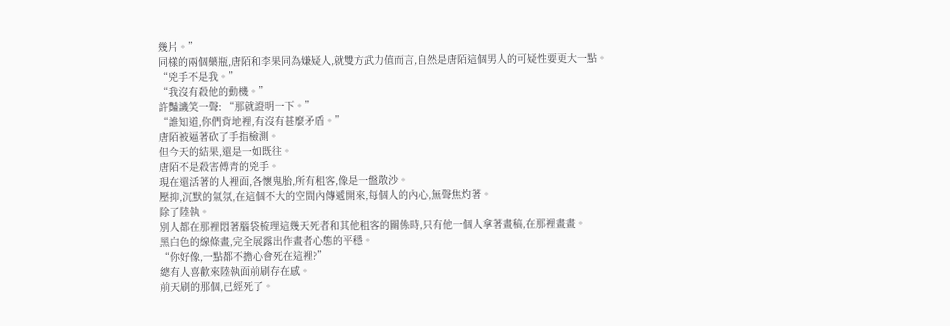幾片。”
同樣的兩個藥瓶,唐陌和李果同為嫌疑人,就雙方武力值而言,自然是唐陌這個男人的可疑性要更大一點。
“兇手不是我。”
“我沒有殺他的動機。”
許豔譏笑一聲: “那就證明一下。”
“誰知道,你們背地裡,有沒有甚麼矛盾。”
唐陌被逼著砍了手指檢測。
但今天的結果,還是一如既往。
唐陌不是殺害傅青的兇手。
現在還活著的人裡面,各懷鬼胎,所有租客,像是一盤散沙。
壓抑,沉默的氣氛,在這個不大的空間內傳遞開來,每個人的內心,無聲焦灼著。
除了陸執。
別人都在那裡悶著腦袋梳理這幾天死者和其他租客的關係時,只有他一個人拿著畫稿,在那裡畫畫。
黑白色的線條畫,完全展露出作畫者心態的平穩。
“你好像,一點都不擔心會死在這裡?”
總有人喜歡來陸執面前刷存在感。
前天刷的那個,已經死了。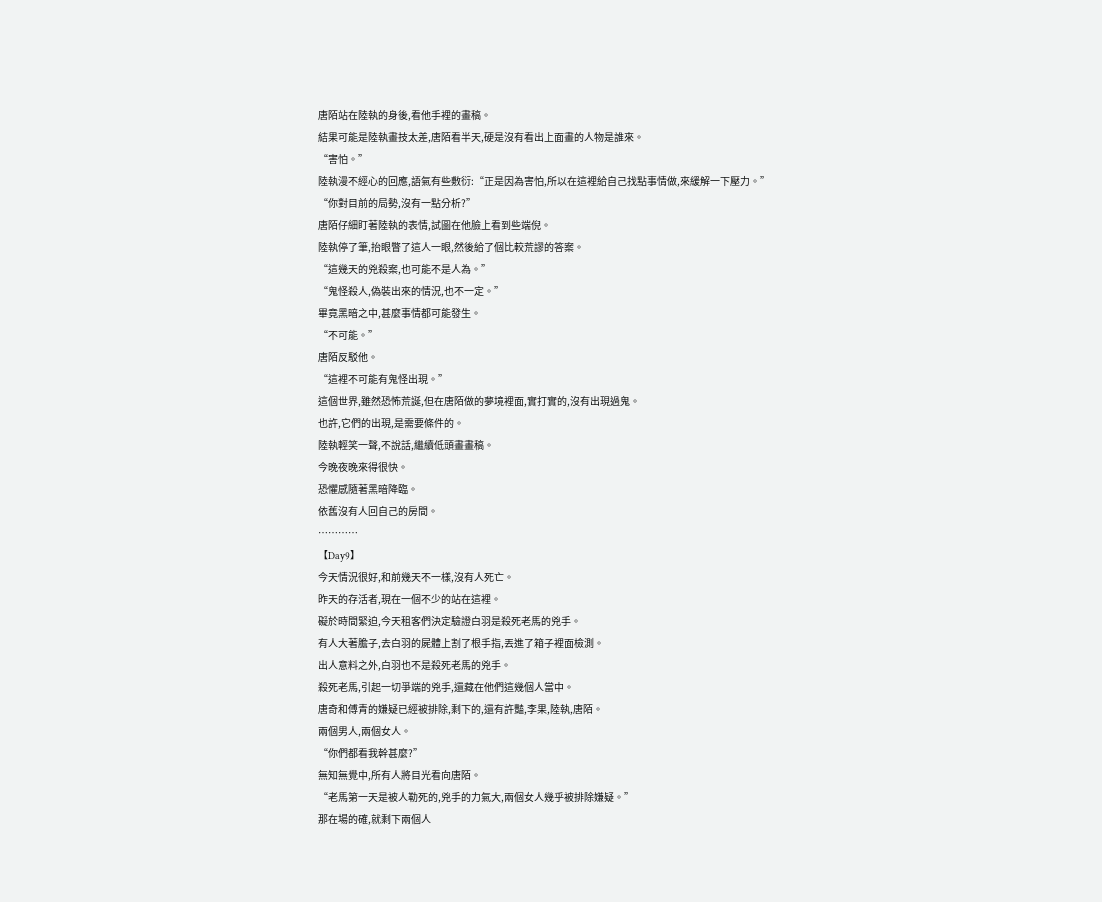唐陌站在陸執的身後,看他手裡的畫稿。
結果可能是陸執畫技太差,唐陌看半天,硬是沒有看出上面畫的人物是誰來。
“害怕。”
陸執漫不經心的回應,語氣有些敷衍:“正是因為害怕,所以在這裡給自己找點事情做,來緩解一下壓力。”
“你對目前的局勢,沒有一點分析?”
唐陌仔細盯著陸執的表情,試圖在他臉上看到些端倪。
陸執停了筆,抬眼瞥了這人一眼,然後給了個比較荒謬的答案。
“這幾天的兇殺案,也可能不是人為。”
“鬼怪殺人,偽裝出來的情況,也不一定。”
畢竟黑暗之中,甚麼事情都可能發生。
“不可能。”
唐陌反駁他。
“這裡不可能有鬼怪出現。”
這個世界,雖然恐怖荒誕,但在唐陌做的夢境裡面,實打實的,沒有出現過鬼。
也許,它們的出現,是需要條件的。
陸執輕笑一聲,不說話,繼續低頭畫畫稿。
今晚夜晚來得很快。
恐懼感隨著黑暗降臨。
依舊沒有人回自己的房間。
…………
【Day9】
今天情況很好,和前幾天不一樣,沒有人死亡。
昨天的存活者,現在一個不少的站在這裡。
礙於時間緊迫,今天租客們決定驗證白羽是殺死老馬的兇手。
有人大著膽子,去白羽的屍體上割了根手指,丟進了箱子裡面檢測。
出人意料之外,白羽也不是殺死老馬的兇手。
殺死老馬,引起一切爭端的兇手,還藏在他們這幾個人當中。
唐奇和傅青的嫌疑已經被排除,剩下的,還有許豔,李果,陸執,唐陌。
兩個男人,兩個女人。
“你們都看我幹甚麼?”
無知無覺中,所有人將目光看向唐陌。
“老馬第一天是被人勒死的,兇手的力氣大,兩個女人幾乎被排除嫌疑。”
那在場的確,就剩下兩個人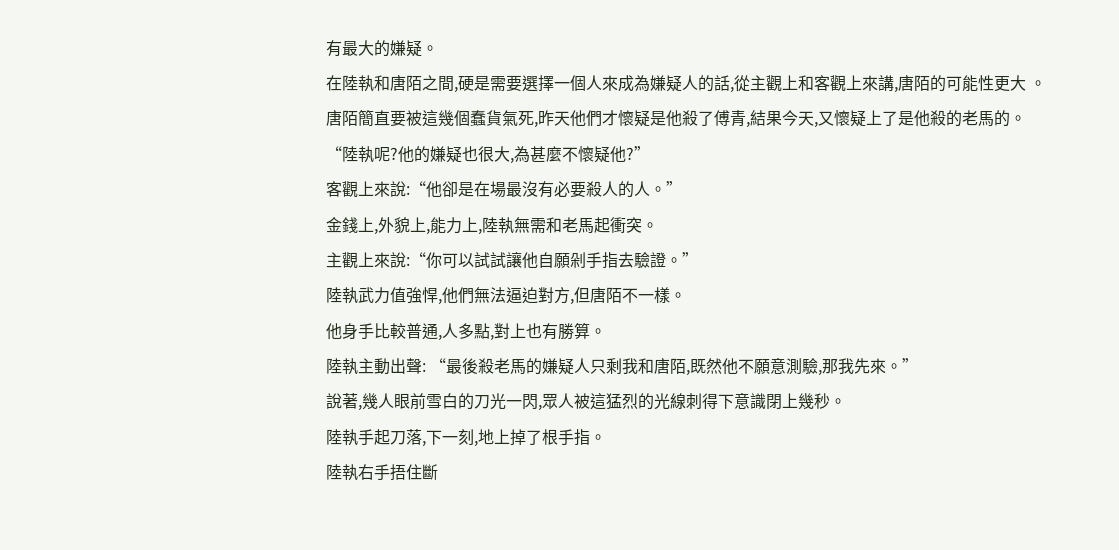有最大的嫌疑。
在陸執和唐陌之間,硬是需要選擇一個人來成為嫌疑人的話,從主觀上和客觀上來講,唐陌的可能性更大 。
唐陌簡直要被這幾個蠢貨氣死,昨天他們才懷疑是他殺了傅青,結果今天,又懷疑上了是他殺的老馬的。
“陸執呢?他的嫌疑也很大,為甚麼不懷疑他?”
客觀上來說:“他卻是在場最沒有必要殺人的人。”
金錢上,外貌上,能力上,陸執無需和老馬起衝突。
主觀上來說:“你可以試試讓他自願剁手指去驗證。”
陸執武力值強悍,他們無法逼迫對方,但唐陌不一樣。
他身手比較普通,人多點,對上也有勝算。
陸執主動出聲: “最後殺老馬的嫌疑人只剩我和唐陌,既然他不願意測驗,那我先來。”
說著,幾人眼前雪白的刀光一閃,眾人被這猛烈的光線刺得下意識閉上幾秒。
陸執手起刀落,下一刻,地上掉了根手指。
陸執右手捂住斷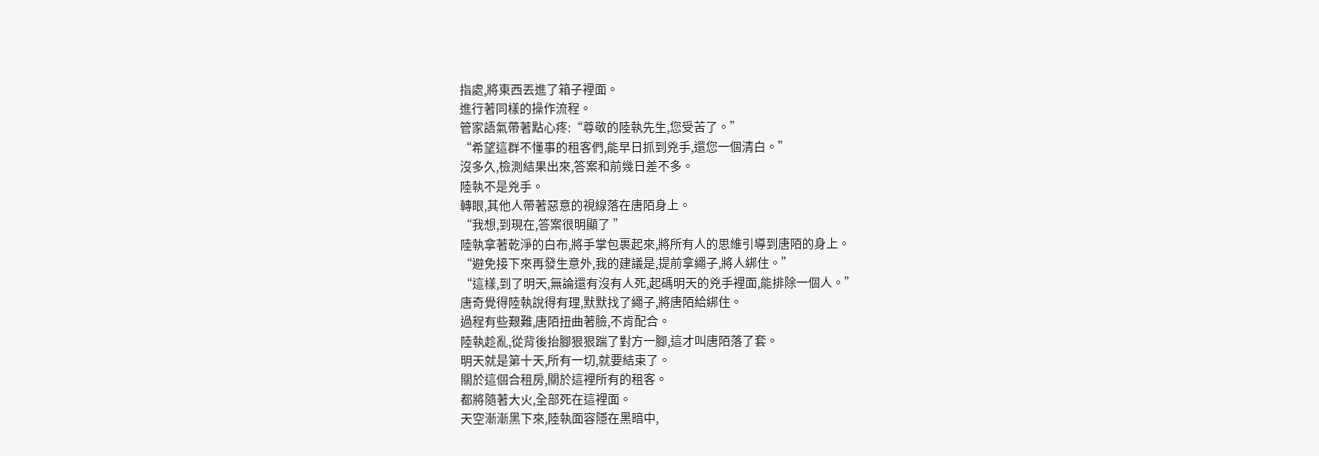指處,將東西丟進了箱子裡面。
進行著同樣的操作流程。
管家語氣帶著點心疼:“尊敬的陸執先生,您受苦了。”
“希望這群不懂事的租客們,能早日抓到兇手,還您一個清白。”
沒多久,檢測結果出來,答案和前幾日差不多。
陸執不是兇手。
轉眼,其他人帶著惡意的視線落在唐陌身上。
“我想,到現在,答案很明顯了 ”
陸執拿著乾淨的白布,將手掌包裹起來,將所有人的思維引導到唐陌的身上。
“避免接下來再發生意外,我的建議是,提前拿繩子,將人綁住。”
“這樣,到了明天,無論還有沒有人死,起碼明天的兇手裡面,能排除一個人。”
唐奇覺得陸執說得有理,默默找了繩子,將唐陌給綁住。
過程有些艱難,唐陌扭曲著臉,不肯配合。
陸執趁亂,從背後抬腳狠狠踹了對方一腳,這才叫唐陌落了套。
明天就是第十天,所有一切,就要結束了。
關於這個合租房,關於這裡所有的租客。
都將隨著大火,全部死在這裡面。
天空漸漸黑下來,陸執面容隱在黑暗中,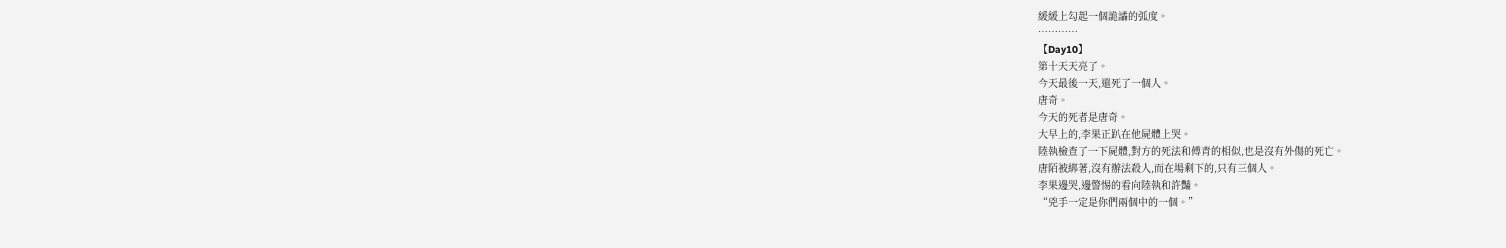緩緩上勾起一個詭譎的弧度。
…………
【Day10】
第十天天亮了。
今天最後一天,還死了一個人。
唐奇。
今天的死者是唐奇。
大早上的,李果正趴在他屍體上哭。
陸執檢查了一下屍體,對方的死法和傅青的相似,也是沒有外傷的死亡。
唐陌被綁著,沒有辦法殺人,而在場剩下的,只有三個人。
李果邊哭,邊警惕的看向陸執和許豔。
“兇手一定是你們兩個中的一個。”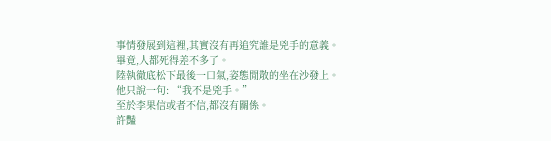事情發展到這裡,其實沒有再追究誰是兇手的意義。
畢竟,人都死得差不多了。
陸執徹底松下最後一口氣,姿態閒散的坐在沙發上。
他只說一句: “我不是兇手。”
至於李果信或者不信,都沒有關係。
許豔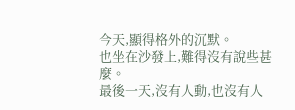今天,顯得格外的沉默。
也坐在沙發上,難得沒有說些甚麼。
最後一天,沒有人動,也沒有人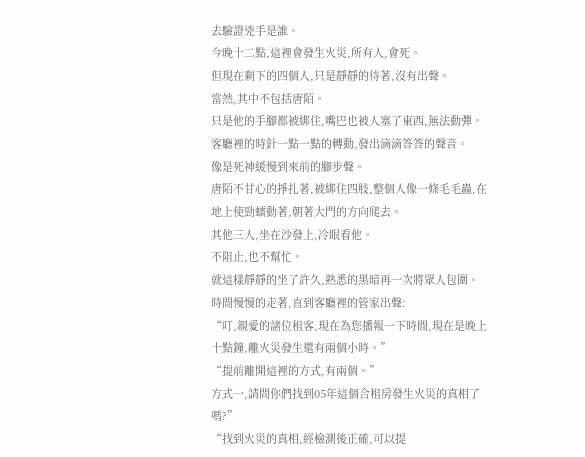去驗證兇手是誰。
今晚十二點,這裡會發生火災,所有人,會死。
但現在剩下的四個人,只是靜靜的待著,沒有出聲。
當然,其中不包括唐陌。
只是他的手腳都被綁住,嘴巴也被人塞了東西,無法動彈。
客廳裡的時針一點一點的轉動,發出滴滴答答的聲音。
像是死神緩慢到來前的腳步聲。
唐陌不甘心的掙扎著,被綁住四肢,整個人像一條毛毛蟲,在地上使勁蠕動著,朝著大門的方向爬去。
其他三人,坐在沙發上,冷眼看他。
不阻止,也不幫忙。
就這樣靜靜的坐了許久,熟悉的黑暗再一次將眾人包圍。
時間慢慢的走著,直到客廳裡的管家出聲:
“叮,親愛的諸位租客,現在為您播報一下時間,現在是晚上十點鐘,離火災發生還有兩個小時。”
“提前離開這裡的方式,有兩個。”
方式一,請問你們找到05年這個合租房發生火災的真相了嗎?”
“找到火災的真相,經檢測後正確,可以提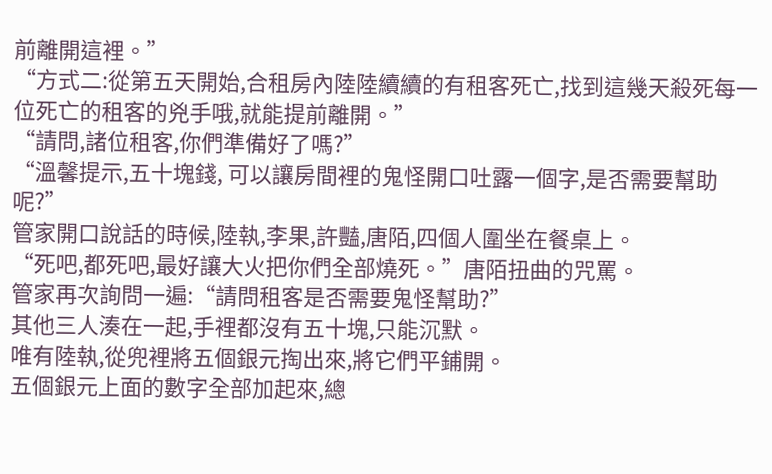前離開這裡。”
“方式二:從第五天開始,合租房內陸陸續續的有租客死亡,找到這幾天殺死每一位死亡的租客的兇手哦,就能提前離開。”
“請問,諸位租客,你們準備好了嗎?”
“溫馨提示,五十塊錢, 可以讓房間裡的鬼怪開口吐露一個字,是否需要幫助呢?”
管家開口說話的時候,陸執,李果,許豔,唐陌,四個人圍坐在餐桌上。
“死吧,都死吧,最好讓大火把你們全部燒死。”唐陌扭曲的咒罵。
管家再次詢問一遍:“請問租客是否需要鬼怪幫助?”
其他三人湊在一起,手裡都沒有五十塊,只能沉默。
唯有陸執,從兜裡將五個銀元掏出來,將它們平鋪開。
五個銀元上面的數字全部加起來,總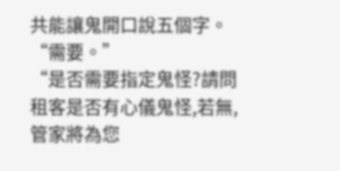共能讓鬼開口說五個字。
“需要。”
“是否需要指定鬼怪?請問租客是否有心儀鬼怪,若無,管家將為您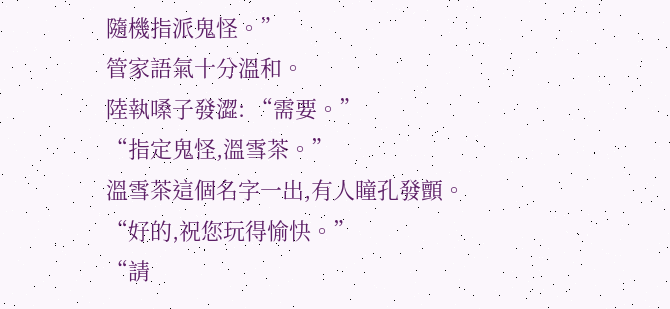隨機指派鬼怪。”
管家語氣十分溫和。
陸執嗓子發澀: “需要。”
“指定鬼怪,溫雪茶。”
溫雪茶這個名字一出,有人瞳孔發顫。
“好的,祝您玩得愉快。”
“請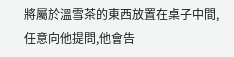將屬於溫雪茶的東西放置在桌子中間,任意向他提問,他會告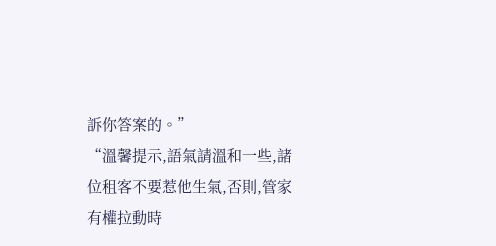訴你答案的。”
“溫馨提示,語氣請溫和一些,諸位租客不要惹他生氣,否則,管家有權拉動時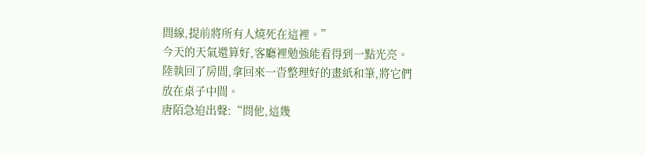間線,提前將所有人燒死在這裡。”
今天的天氣還算好,客廳裡勉強能看得到一點光亮。
陸執回了房間,拿回來一沓整理好的畫紙和筆,將它們放在桌子中間。
唐陌急迫出聲:“問他,這幾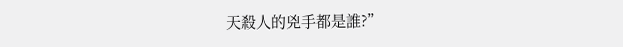天殺人的兇手都是誰?”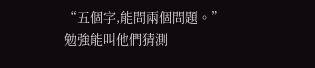“五個字,能問兩個問題。”
勉強能叫他們猜測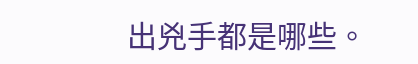出兇手都是哪些。